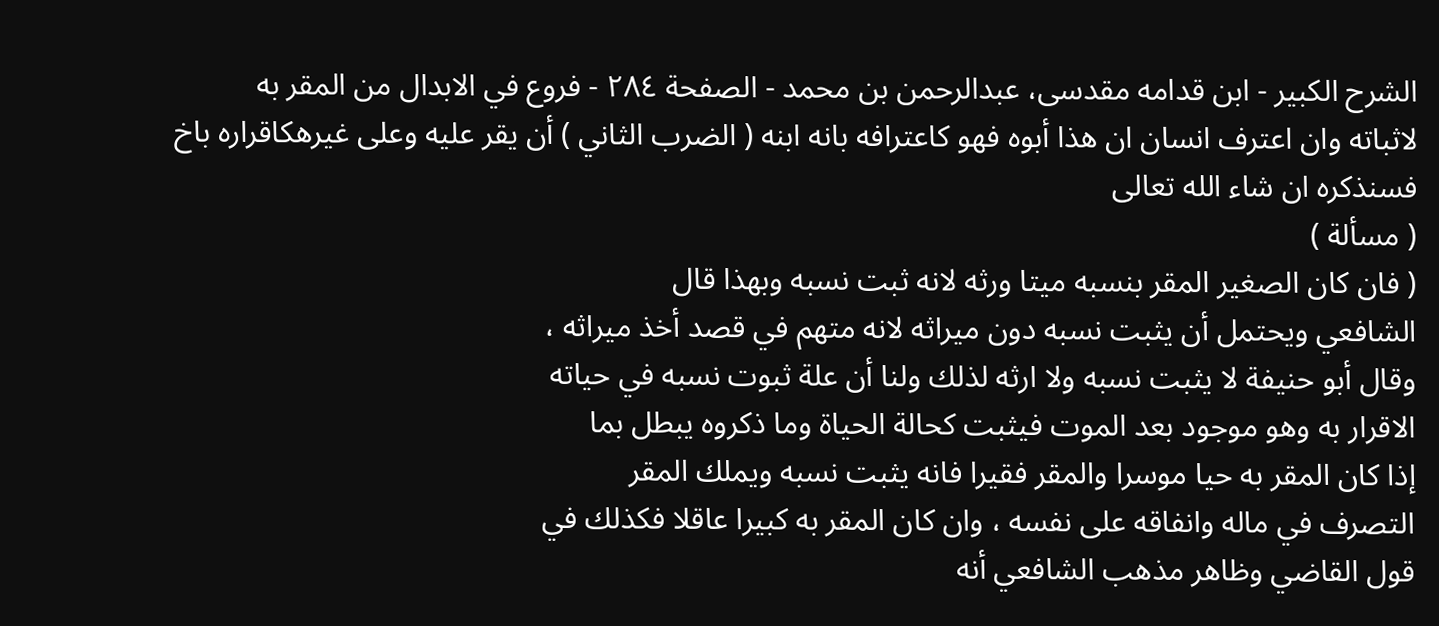الشرح الکبير - ابن قدامه مقدسی، عبدالرحمن بن محمد - الصفحة ٢٨٤ - فروع في الابدال من المقر به
لاثباته وان اعترف انسان ان هذا أبوه فهو كاعترافه بانه ابنه ( الضرب الثاني ) أن يقر عليه وعلى غيرهكاقراره باخ فسنذكره ان شاء الله تعالى
( مسألة )
( فان كان الصغير المقر بنسبه ميتا ورثه لانه ثبت نسبه وبهذا قال
الشافعي ويحتمل أن يثبت نسبه دون ميراثه لانه متهم في قصد أخذ ميراثه ،
وقال أبو حنيفة لا يثبت نسبه ولا ارثه لذلك ولنا أن علة ثبوت نسبه في حياته
الاقرار به وهو موجود بعد الموت فيثبت كحالة الحياة وما ذكروه يبطل بما
إذا كان المقر به حيا موسرا والمقر فقيرا فانه يثبت نسبه ويملك المقر
التصرف في ماله وانفاقه على نفسه ، وان كان المقر به كبيرا عاقلا فكذلك في
قول القاضي وظاهر مذهب الشافعي أنه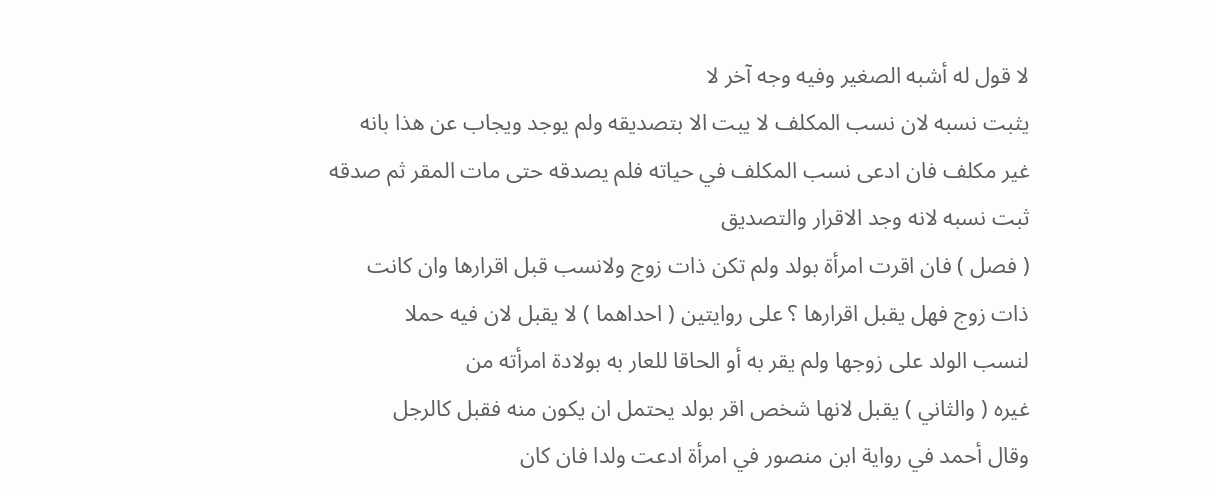لا قول له أشبه الصغير وفيه وجه آخر لا
يثبت نسبه لان نسب المكلف لا يبت الا بتصديقه ولم يوجد ويجاب عن هذا بانه
غير مكلف فان ادعى نسب المكلف في حياته فلم يصدقه حتى مات المقر ثم صدقه
ثبت نسبه لانه وجد الاقرار والتصديق
( فصل ) فان اقرت امرأة بولد ولم تكن ذات زوج ولانسب قبل اقرارها وان كانت
ذات زوج فهل يقبل اقرارها ؟ على روايتين ( احداهما ) لا يقبل لان فيه حملا
لنسب الولد على زوجها ولم يقر به أو الحاقا للعار به بولادة امرأته من
غيره ( والثاني ) يقبل لانها شخص اقر بولد يحتمل ان يكون منه فقبل كالرجل
وقال أحمد في رواية ابن منصور في امرأة ادعت ولدا فان كان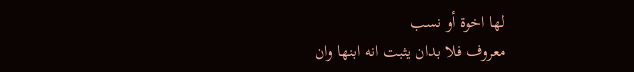لها اخوة أو نسب
معروف فلا بدان يثبت انه ابنها وان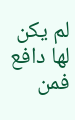لم يكن لها دافع فمن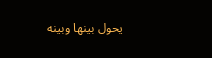يحول بينها وبينه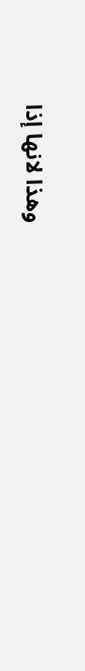وهذا لانها إذا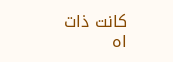كانت ذات اه